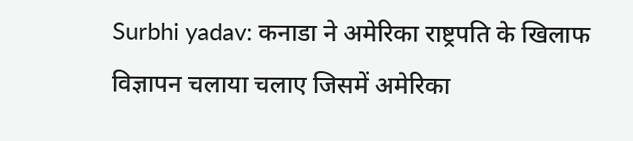Surbhi yadav: कनाडा ने अमेरिका राष्ट्रपति के खिलाफ विज्ञापन चलाया चलाए जिसमें अमेरिका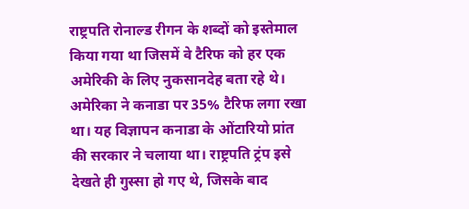राष्ट्रपति रोनाल्ड रीगन के शब्दों को इस्तेमाल किया गया था जिसमें वे टैरिफ को हर एक अमेरिकी के लिए नुकसानदेह बता रहे थे। अमेरिका ने कनाडा पर 35% टैरिफ लगा रखा था। यह विज्ञापन कनाडा के ओंटारियो प्रांत की सरकार ने चलाया था। राष्ट्रपति ट्रंप इसे देखते ही गुस्सा हो गए थे, जिसके बाद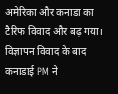अमेरिका और कनाडा का टैरिफ विवाद और बढ़ गया।
विज्ञापन विवाद के बाद कनाडाई PM ने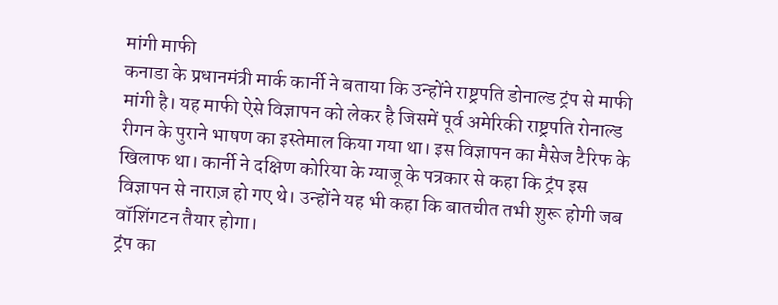मांगी माफी
कनाडा के प्रधानमंत्री मार्क कार्नी ने बताया कि उन्होंने राष्ट्रपति डोनाल्ड ट्रंप से माफी मांगी है। यह माफी ऐसे विज्ञापन को लेकर है जिसमें पूर्व अमेरिकी राष्ट्रपति रोनाल्ड रीगन के पुराने भाषण का इस्तेमाल किया गया था। इस विज्ञापन का मैसेज टैरिफ के खिलाफ था। कार्नी ने दक्षिण कोरिया के ग्याजू के पत्रकार से कहा कि ट्रंप इस विज्ञापन से नाराज़ हो गए थे। उन्होंने यह भी कहा कि बातचीत तभी शुरू होगी जब वॉशिंगटन तैयार होगा।
ट्रंप का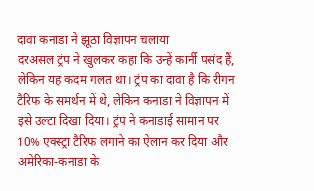दावा कनाडा ने झूठा विज्ञापन चलाया
दरअसल ट्रंप ने खुलकर कहा कि उन्हें कार्नी पसंद हैं, लेकिन यह कदम गलत था। ट्रंप का दावा है कि रीगन टैरिफ के समर्थन में थे, लेकिन कनाडा ने विज्ञापन में इसे उल्टा दिखा दिया। ट्रंप ने कनाडाई सामान पर 10% एक्स्ट्रा टैरिफ लगाने का ऐलान कर दिया और अमेरिका-कनाडा के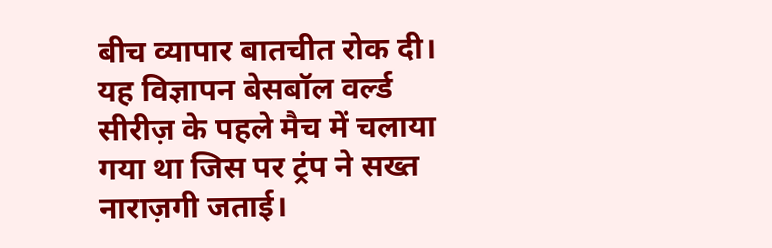बीच व्यापार बातचीत रोक दी। यह विज्ञापन बेसबॉल वर्ल्ड सीरीज़ के पहले मैच में चलाया गया था जिस पर ट्रंप ने सख्त नाराज़गी जताई।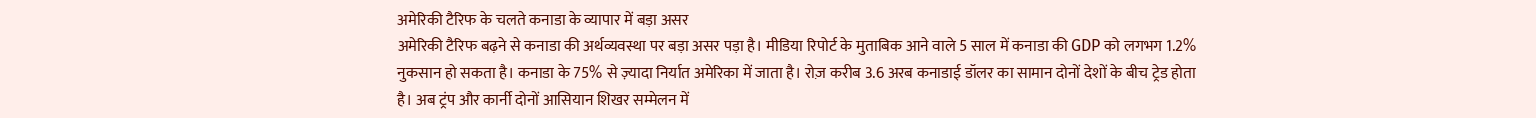अमेरिकी टैरिफ के चलते कनाडा के व्यापार में बड़ा असर
अमेरिकी टैरिफ बढ़ने से कनाडा की अर्थव्यवस्था पर बड़ा असर पड़ा है। मीडिया रिपोर्ट के मुताबिक आने वाले 5 साल में कनाडा की GDP को लगभग 1.2% नुकसान हो सकता है। कनाडा के 75% से ज़्यादा निर्यात अमेरिका में जाता है। रोज़ करीब 3.6 अरब कनाडाई डॉलर का सामान दोनों देशों के बीच ट्रेड होता है। अब ट्रंप और कार्नी दोनों आसियान शिखर सम्मेलन में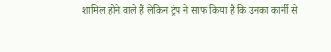शामिल होने वाले हैं लेकिन ट्रंप ने साफ किया है कि उनका कार्नी से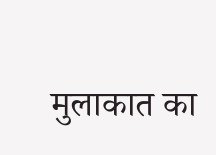मुलाकात का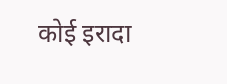कोई इरादा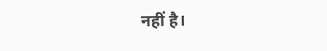नहीं है।